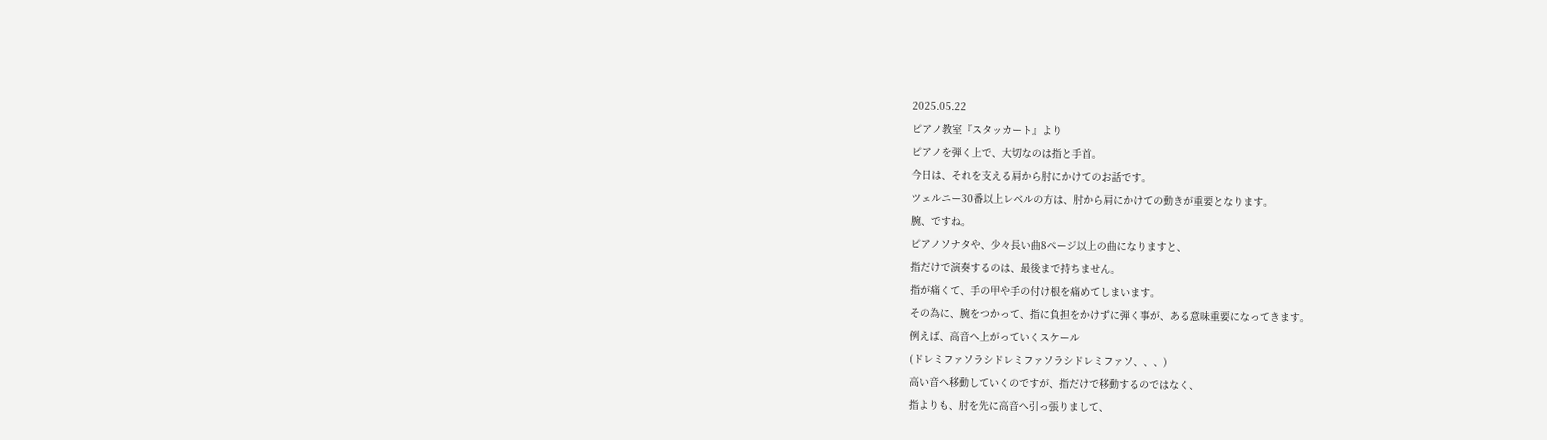2025.05.22
ピアノ教室『スタッカート』より
ピアノを弾く上で、大切なのは指と手首。
今日は、それを支える肩から肘にかけてのお話です。
ツェルニー30番以上レベルの方は、肘から肩にかけての動きが重要となります。
腕、ですね。
ピアノソナタや、少々長い曲8ページ以上の曲になりますと、
指だけで演奏するのは、最後まで持ちません。
指が痛くて、手の甲や手の付け根を痛めてしまいます。
その為に、腕をつかって、指に負担をかけずに弾く事が、ある意味重要になってきます。
例えば、高音へ上がっていくスケール
(ドレミファソラシドレミファソラシドレミファソ、、、)
高い音へ移動していくのですが、指だけで移動するのではなく、
指よりも、肘を先に高音へ引っ張りまして、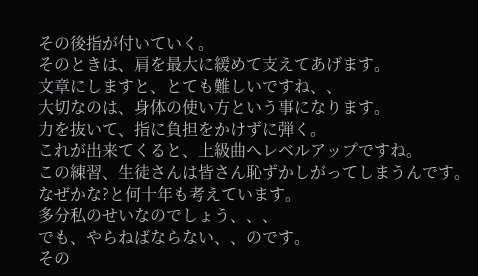その後指が付いていく。
そのときは、肩を最大に緩めて支えてあげます。
文章にしますと、とても難しいですね、、
大切なのは、身体の使い方という事になります。
力を抜いて、指に負担をかけずに弾く。
これが出来てくると、上級曲へレベルアップですね。
この練習、生徒さんは皆さん恥ずかしがってしまうんです。
なぜかな?と何十年も考えています。
多分私のせいなのでしょう、、、
でも、やらねばならない、、のです。
その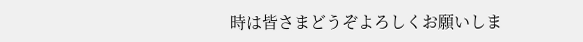時は皆さまどうぞよろしくお願いしま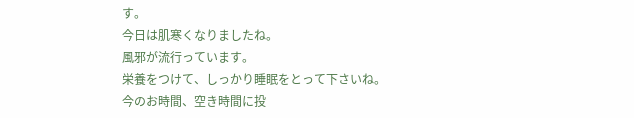す。
今日は肌寒くなりましたね。
風邪が流行っています。
栄養をつけて、しっかり睡眠をとって下さいね。
今のお時間、空き時間に投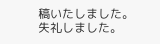稿いたしました。
失礼しました。